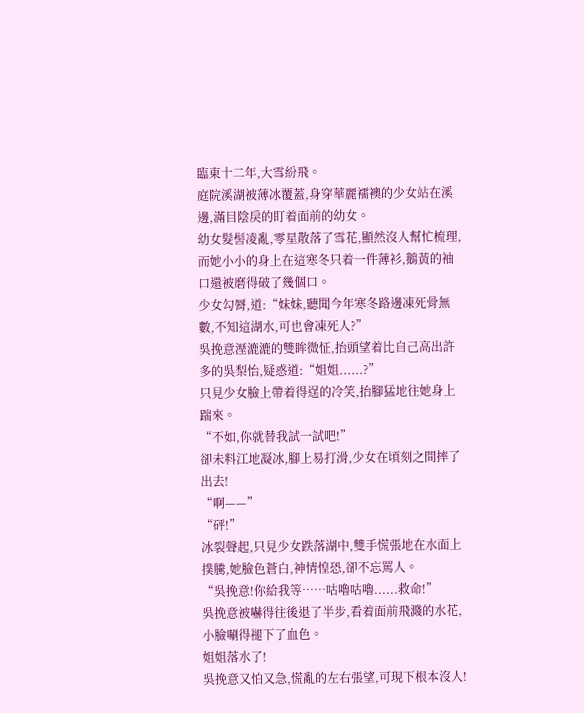臨東十二年,大雪紛飛。
庭院溪湖被薄冰覆蓋,身穿華麗襦襖的少女站在溪邊,滿目陰戾的盯着面前的幼女。
幼女髮髻凌亂,零星散落了雪花,顯然沒人幫忙梳理,而她小小的身上在這寒冬只着一件薄衫,鵝黃的袖口還被磨得破了幾個口。
少女勾脣,道:“妹妹,聽聞今年寒冬路邊凍死骨無數,不知這湖水,可也會凍死人?”
吳挽意溼漉漉的雙眸微怔,抬頭望着比自己高出許多的吳梨怡,疑惑道:“姐姐......?”
只見少女臉上帶着得逞的冷笑,抬腳猛地往她身上踹來。
“不如,你就替我試一試吧!”
卻未料江地凝冰,腳上易打滑,少女在頃刻之間摔了出去!
“啊——”
“砰!”
冰裂聲起,只見少女跌落湖中,雙手慌張地在水面上撲騰,她臉色蒼白,神情惶恐,卻不忘罵人。
“吳挽意!你給我等……咕嚕咕嚕......救命!”
吳挽意被嚇得往後退了半步,看着面前飛濺的水花,小臉唰得褪下了血色。
姐姐落水了!
吳挽意又怕又急,慌亂的左右張望,可現下根本沒人!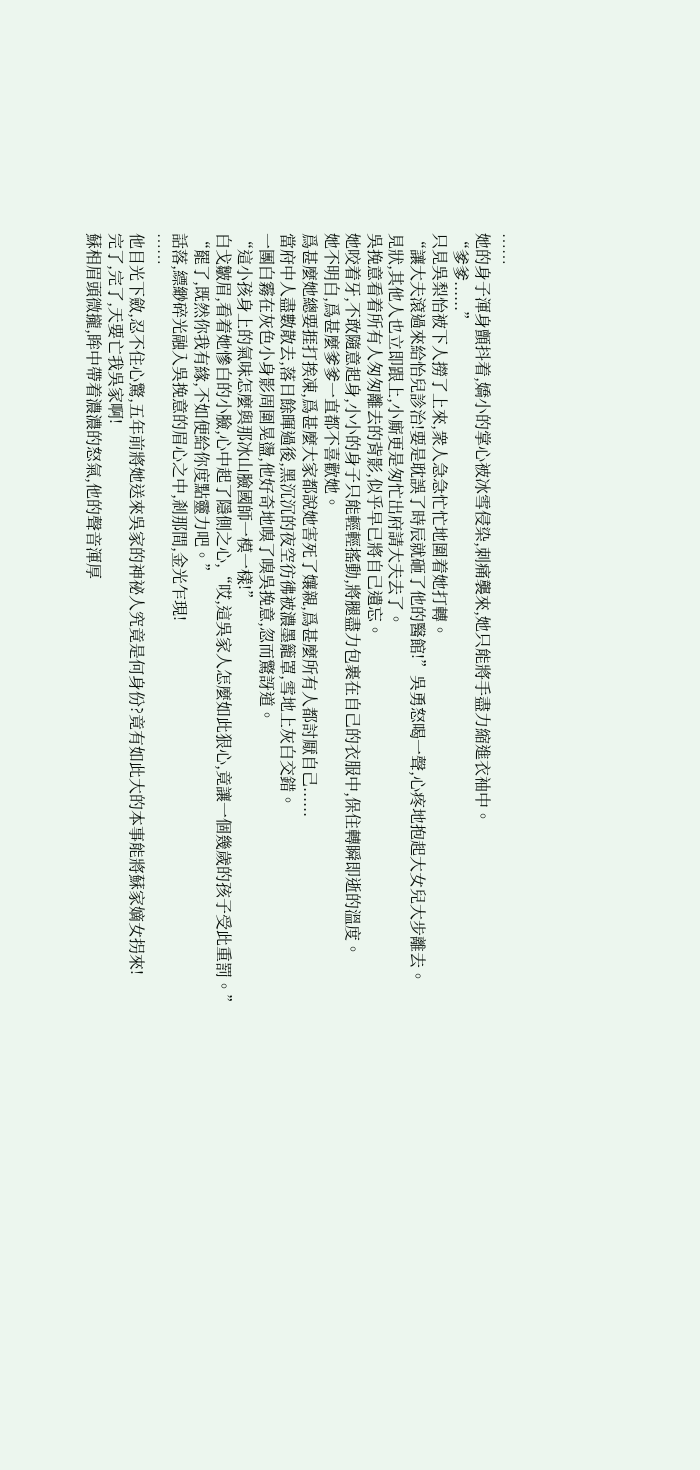……
她的身子渾身顫抖着,嬌小的掌心被冰雪侵染,刺痛襲來,她只能將手盡力縮進衣袖中。
“爹爹......”
只見吳梨怡被下人撈了上來,衆人急急忙忙地圍着她打轉。
“讓大夫滾過來給怡兒診治!要是耽誤了時辰就砸了他的醫館!”吳勇怒喝一聲,心疼地抱起大女兒大步離去。
見狀,其他人也立即跟上,小廝更是匆忙出府請大夫去了。
吳挽意看着所有人匆匆離去的背影,似乎早已將自己遺忘。
她咬着牙,不敢隨意起身,小小的身子只能輕輕搖動,將腿盡力包裹在自己的衣服中,保住轉瞬即逝的溫度。
她不明白,爲甚麼爹爹一直都不喜歡她。
爲甚麼她總要捱打挨凍,爲甚麼大家都說她害死了孃親,爲甚麼所有人都討厭自己......
當府中人盡數散去,落日餘暉過後,黑沉沉的夜空彷彿被濃墨籠罩,雪地上灰白交錯。
一團白霧在灰色小身影周圍晃盪,他好奇地嗅了嗅吳挽意,忽而驚訝道。
“這小孩身上的氣味怎麼與那冰山臉國師一模一樣!”
白戈皺眉,看着她慘白的小臉,心中起了隱側之心,“哎,這吳家人怎麼如此狠心,竟讓一個幾歲的孩子受此重罰。”
“罷了,既然你我有緣,不如便給你度點靈力吧。”
話落,縹緲碎光融入吳挽意的眉心之中,剎那間,金光乍現!
……
他目光下斂,忍不住心驚,五年前將她送來吳家的神祕人究竟是何身份?竟有如此大的本事能將蘇家嫡女拐來!
完了,完了,天要亡我吳家啊!
蘇相眉頭微攏,眸中帶着濃濃的怒氣,他的聲音渾厚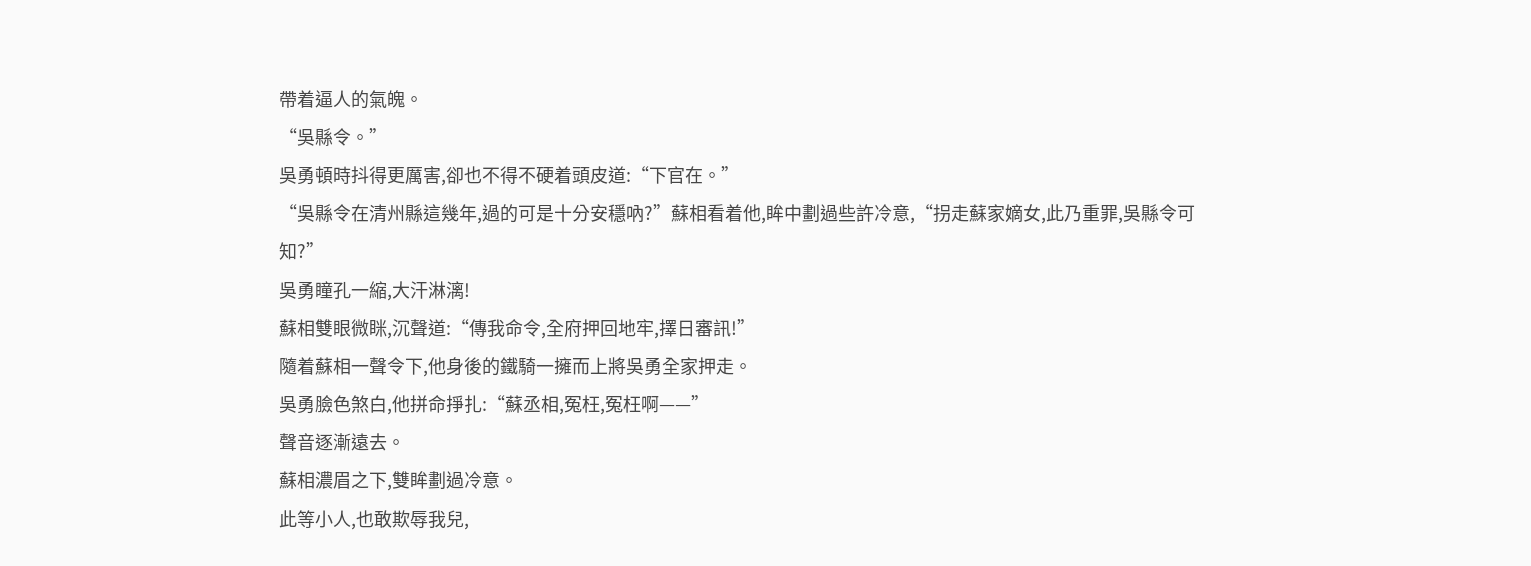帶着逼人的氣魄。
“吳縣令。”
吳勇頓時抖得更厲害,卻也不得不硬着頭皮道:“下官在。”
“吳縣令在清州縣這幾年,過的可是十分安穩吶?”蘇相看着他,眸中劃過些許冷意,“拐走蘇家嫡女,此乃重罪,吳縣令可知?”
吳勇瞳孔一縮,大汗淋漓!
蘇相雙眼微眯,沉聲道:“傳我命令,全府押回地牢,擇日審訊!”
隨着蘇相一聲令下,他身後的鐵騎一擁而上將吳勇全家押走。
吳勇臉色煞白,他拼命掙扎:“蘇丞相,冤枉,冤枉啊——”
聲音逐漸遠去。
蘇相濃眉之下,雙眸劃過冷意。
此等小人,也敢欺辱我兒,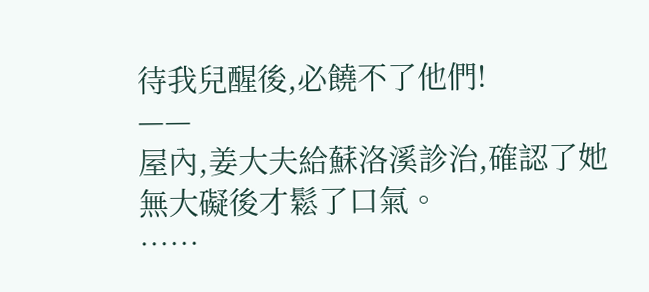待我兒醒後,必饒不了他們!
——
屋內,姜大夫給蘇洛溪診治,確認了她無大礙後才鬆了口氣。
……